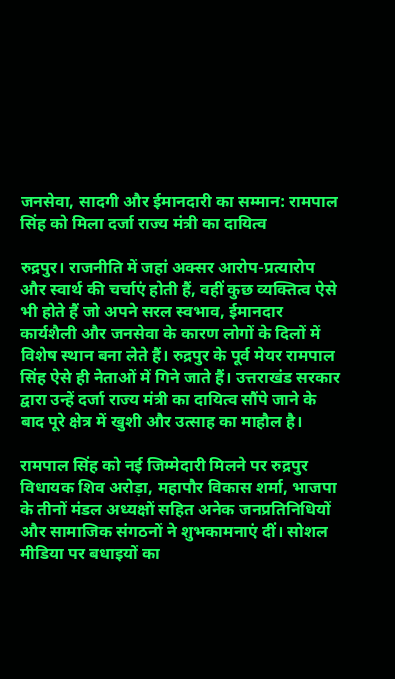जनसेवा, सादगी और ईमानदारी का सम्मान: रामपाल सिंह को मिला दर्जा राज्य मंत्री का दायित्व

रुद्रपुर। राजनीति में जहां अक्सर आरोप-प्रत्यारोप और स्वार्थ की चर्चाएं होती हैं, वहीं कुछ व्यक्तित्व ऐसे भी होते हैं जो अपने सरल स्वभाव, ईमानदार कार्यशैली और जनसेवा के कारण लोगों के दिलों में विशेष स्थान बना लेते हैं। रुद्रपुर के पूर्व मेयर रामपाल सिंह ऐसे ही नेताओं में गिने जाते हैं। उत्तराखंड सरकार द्वारा उन्हें दर्जा राज्य मंत्री का दायित्व सौंपे जाने के बाद पूरे क्षेत्र में खुशी और उत्साह का माहौल है।

रामपाल सिंह को नई जिम्मेदारी मिलने पर रुद्रपुर विधायक शिव अरोड़ा, महापौर विकास शर्मा, भाजपा के तीनों मंडल अध्यक्षों सहित अनेक जनप्रतिनिधियों और सामाजिक संगठनों ने शुभकामनाएं दीं। सोशल मीडिया पर बधाइयों का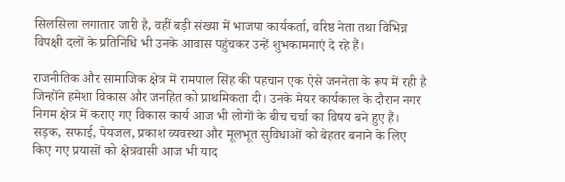सिलसिला लगातार जारी है, वहीं बड़ी संख्या में भाजपा कार्यकर्ता, वरिष्ठ नेता तथा विभिन्न विपक्षी दलों के प्रतिनिधि भी उनके आवास पहुंचकर उन्हें शुभकामनाएं दे रहे हैं।

राजनीतिक और सामाजिक क्षेत्र में रामपाल सिंह की पहचान एक ऐसे जननेता के रूप में रही है जिन्होंने हमेशा विकास और जनहित को प्राथमिकता दी। उनके मेयर कार्यकाल के दौरान नगर निगम क्षेत्र में कराए गए विकास कार्य आज भी लोगों के बीच चर्चा का विषय बने हुए हैं। सड़क, सफाई, पेयजल, प्रकाश व्यवस्था और मूलभूत सुविधाओं को बेहतर बनाने के लिए किए गए प्रयासों को क्षेत्रवासी आज भी याद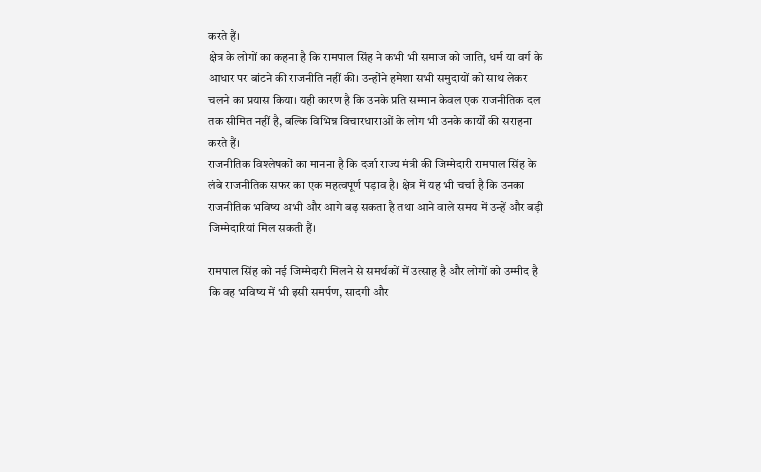करते हैं।
क्षेत्र के लोगों का कहना है कि रामपाल सिंह ने कभी भी समाज को जाति, धर्म या वर्ग के आधार पर बांटने की राजनीति नहीं की। उन्होंने हमेशा सभी समुदायों को साथ लेकर चलने का प्रयास किया। यही कारण है कि उनके प्रति सम्मान केवल एक राजनीतिक दल तक सीमित नहीं है, बल्कि विभिन्न विचारधाराओं के लोग भी उनके कार्यों की सराहना करते हैं।
राजनीतिक विश्लेषकों का मानना है कि दर्जा राज्य मंत्री की जिम्मेदारी रामपाल सिंह के लंबे राजनीतिक सफर का एक महत्वपूर्ण पड़ाव है। क्षेत्र में यह भी चर्चा है कि उनका राजनीतिक भविष्य अभी और आगे बढ़ सकता है तथा आने वाले समय में उन्हें और बड़ी जिम्मेदारियां मिल सकती हैं।

रामपाल सिंह को नई जिम्मेदारी मिलने से समर्थकों में उत्साह है और लोगों को उम्मीद है कि वह भविष्य में भी इसी समर्पण, सादगी और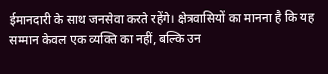ईमानदारी के साथ जनसेवा करते रहेंगे। क्षेत्रवासियों का मानना है कि यह सम्मान केवल एक व्यक्ति का नहीं, बल्कि उन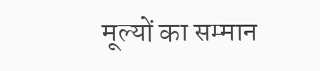मूल्यों का सम्मान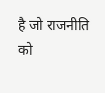है जो राजनीति को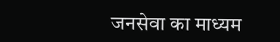जनसेवा का माध्यम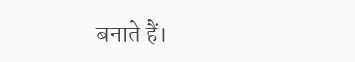बनाते हैं।